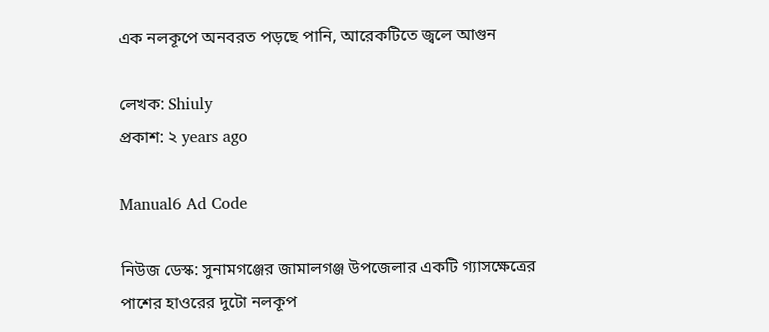এক নলকূপে অনবরত পড়ছে পানি, আরেকটিতে জ্বলে আগুন

লেখক: Shiuly
প্রকাশ: ২ years ago

Manual6 Ad Code

নিউজ ডেস্ক: সুনামগঞ্জের জামালগঞ্জ উপজেলার একটি গ্যাসক্ষেত্রের পাশের হাওরের দুটো নলকূপ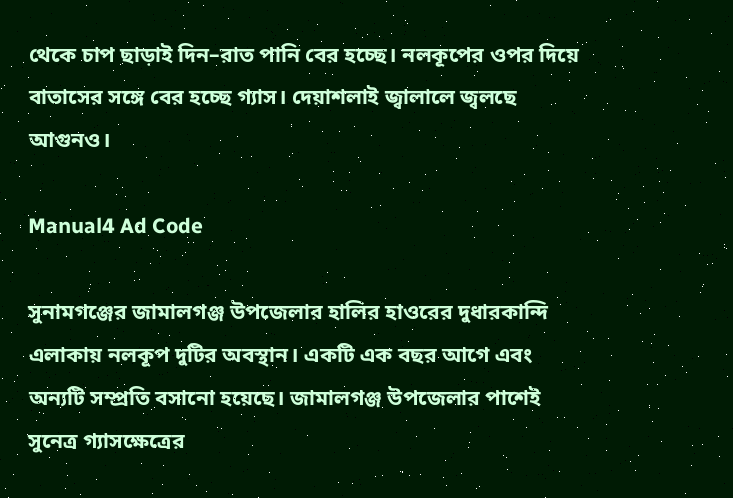থেকে চাপ ছাড়াই দিন–রাত পানি বের হচ্ছে। নলকূপের ওপর দিয়ে বাতাসের সঙ্গে বের হচ্ছে গ্যাস। দেয়াশলাই জ্বালালে জ্বলছে আগুনও।

Manual4 Ad Code

সুনামগঞ্জের জামালগঞ্জ উপজেলার হালির হাওরের দুধারকান্দি এলাকায় নলকূপ দুটির অবস্থান। একটি এক বছর আগে এবং অন্যটি সম্প্রতি বসানো হয়েছে। জামালগঞ্জ উপজেলার পাশেই সুনেত্র গ্যাসক্ষেত্রের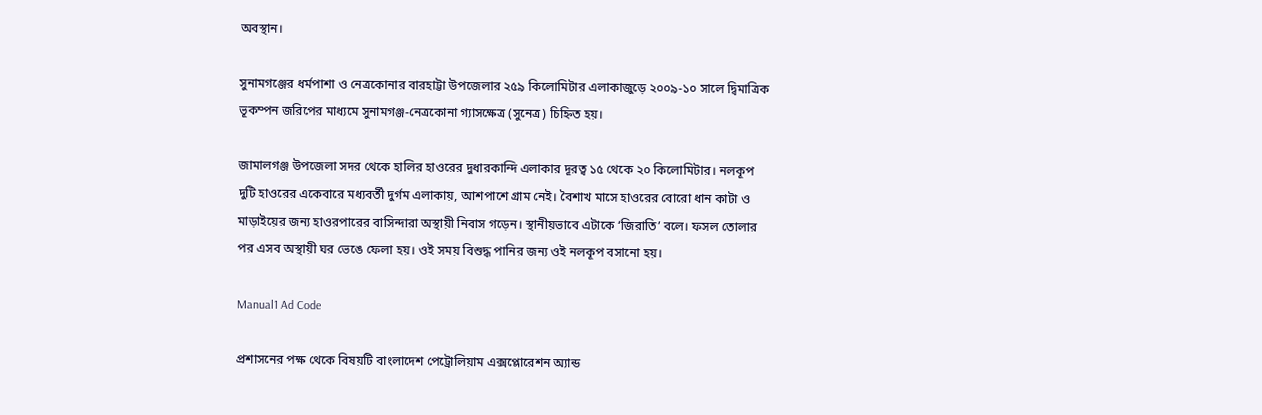অবস্থান।

সুনামগঞ্জের ধর্মপাশা ও নেত্রকোনার বারহাট্টা উপজেলার ২৫৯ কিলোমিটার এলাকাজুড়ে ২০০৯-১০ সালে দ্বিমাত্রিক ভূকম্পন জরিপের মাধ্যমে সুনামগঞ্জ-নেত্রকোনা গ্যাসক্ষেত্র (সুনেত্র) চিহ্নিত হয়।

জামালগঞ্জ উপজেলা সদর থেকে হালির হাওরের দুধারকান্দি এলাকার দূরত্ব ১৫ থেকে ২০ কিলোমিটার। নলকূপ দুটি হাওরের একেবারে মধ্যবর্তী দুর্গম এলাকায়, আশপাশে গ্রাম নেই। বৈশাখ মাসে হাওরের বোরো ধান কাটা ও মাড়াইয়ের জন্য হাওরপারের বাসিন্দারা অস্থায়ী নিবাস গড়েন। স্থানীয়ভাবে এটাকে ‘জিরাতি’ বলে। ফসল তোলার পর এসব অস্থায়ী ঘর ভেঙে ফেলা হয়। ওই সময় বিশুদ্ধ পানির জন্য ওই নলকূপ বসানো হয়।

Manual1 Ad Code

প্রশাসনের পক্ষ থেকে বিষয়টি বাংলাদেশ পেট্রোলিয়াম এক্সপ্লোরেশন অ্যান্ড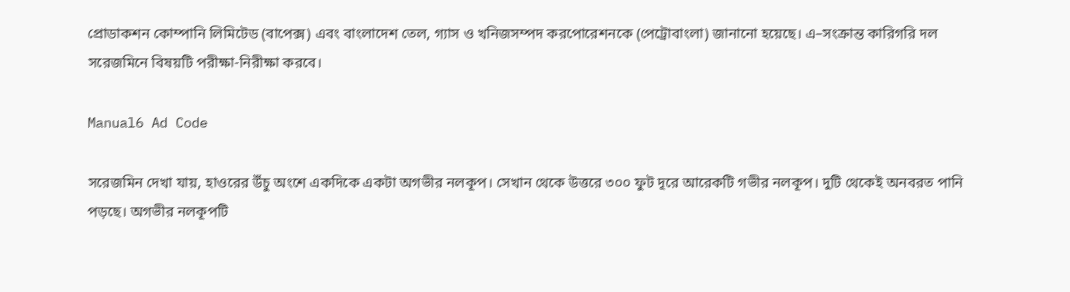প্রোডাকশন কোম্পানি লিমিটেড (বাপেক্স) এবং বাংলাদেশ তেল, গ্যাস ও খনিজসম্পদ করপোরেশনকে (পেট্রোবাংলা) জানানো হয়েছে। এ–সংক্রান্ত কারিগরি দল সরেজমিনে বিষয়টি পরীক্ষা-নিরীক্ষা করবে।

Manual6 Ad Code

সরেজমিন দেখা যায়, হাওরের উঁচু অংশে একদিকে একটা অগভীর নলকূপ। সেখান থেকে উত্তরে ৩০০ ফুট দূরে আরেকটি গভীর নলকূপ। দুটি থেকেই অনবরত পানি পড়ছে। অগভীর নলকূপটি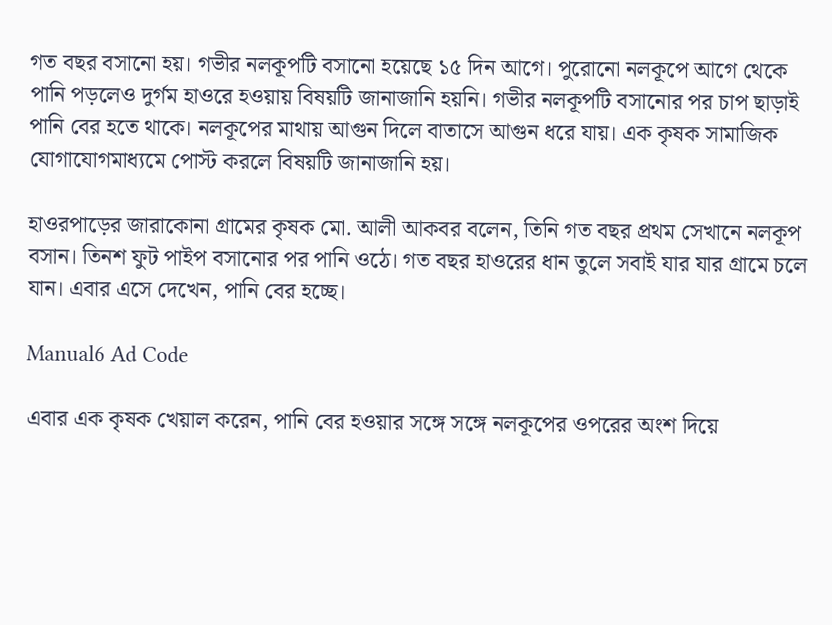গত বছর বসানো হয়। গভীর নলকূপটি বসানো হয়েছে ১৫ দিন আগে। পুরোনো নলকূপে আগে থেকে পানি পড়লেও দুর্গম হাওরে হওয়ায় বিষয়টি জানাজানি হয়নি। গভীর নলকূপটি বসানোর পর চাপ ছাড়াই পানি বের হতে থাকে। নলকূপের মাথায় আগুন দিলে বাতাসে আগুন ধরে যায়। এক কৃষক সামাজিক যোগাযোগমাধ্যমে পোস্ট করলে বিষয়টি জানাজানি হয়।

হাওরপাড়ের জারাকোনা গ্রামের কৃষক মো. আলী আকবর বলেন, তিনি গত বছর প্রথম সেখানে নলকূপ বসান। তিনশ ফুট পাইপ বসানোর পর পানি ওঠে। গত বছর হাওরের ধান তুলে সবাই যার যার গ্রামে চলে যান। এবার এসে দেখেন, পানি বের হচ্ছে।

Manual6 Ad Code

এবার এক কৃষক খেয়াল করেন, পানি বের হওয়ার সঙ্গে সঙ্গে নলকূপের ওপরের অংশ দিয়ে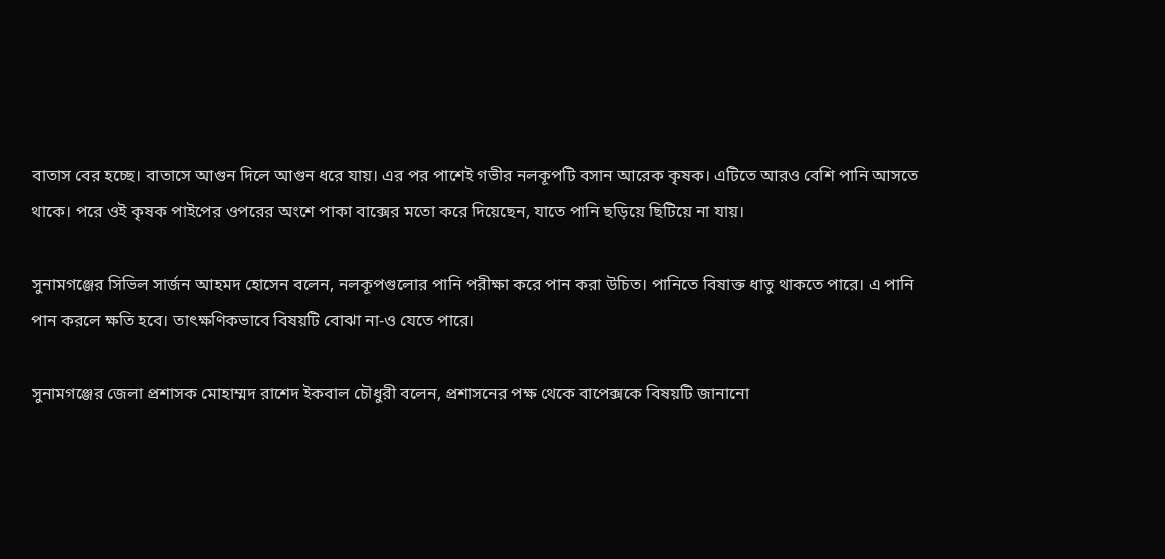বাতাস বের হচ্ছে। বাতাসে আগুন দিলে আগুন ধরে যায়। এর পর পাশেই গভীর নলকূপটি বসান আরেক কৃষক। এটিতে আরও বেশি পানি আসতে থাকে। পরে ওই কৃষক পাইপের ওপরের অংশে পাকা বাক্সের মতো করে দিয়েছেন, যাতে পানি ছড়িয়ে ছিটিয়ে না যায়।

সুনামগঞ্জের সিভিল সার্জন আহমদ হোসেন বলেন, নলকূপগুলোর পানি পরীক্ষা করে পান করা উচিত। পানিতে বিষাক্ত ধাতু থাকতে পারে। এ পানি পান করলে ক্ষতি হবে। তাৎক্ষণিকভাবে বিষয়টি বোঝা না-ও যেতে পারে।

সুনামগঞ্জের জেলা প্রশাসক মোহাম্মদ রাশেদ ইকবাল চৌধুরী বলেন, প্রশাসনের পক্ষ থেকে বাপেক্সকে বিষয়টি জানানো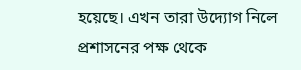হয়েছে। এখন তারা উদ্যোগ নিলে প্রশাসনের পক্ষ থেকে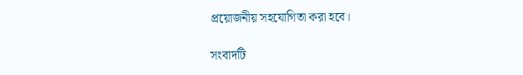প্রয়োজনীয় সহযোগিতা করা হবে।

সংবাদটি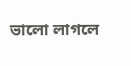ভালো লাগলে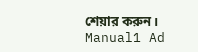শেয়ার করুন।
Manual1 Ad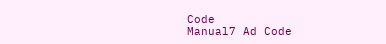Code
Manual7 Ad Code